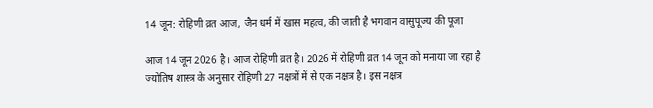14 जून: रोहिणी व्रत आज, जैन धर्म में खास महत्व, की जाती है भगवान वासुपूज्य की पूजा

आज 14 जून 2026 है। आज रोहिणी व्रत है। 2026 में रोहिणी व्रत 14 जून को मनाया जा रहा है ज्योतिष शास्त्र के अनुसार रोहिणी 27 नक्षत्रों में से एक नक्षत्र है। इस नक्षत्र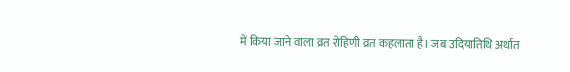में किया जाने वाला व्रत रोहिणी व्रत कहलाता है। जब उदियातिथि अर्थात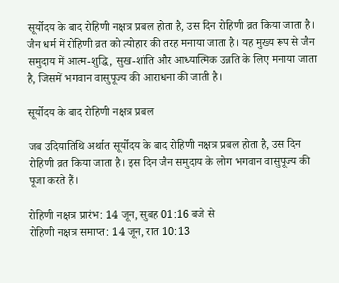सूर्योदय के बाद रोहिणी नक्षत्र प्रबल होता है, उस दिन रोहिणी व्रत किया जाता है। जैन धर्म में रोहिणी व्रत को त्योहार की तरह मनाया जाता है। यह मुख्य रूप से जैन समुदाय में आत्म-शुद्धि, सुख-शांति और आध्यात्मिक उन्नति के लिए मनाया जाता है, जिसमें भगवान वासुपूज्य की आराधना की जाती है।

सूर्योदय के बाद रोहिणी नक्षत्र प्रबल

जब उदियातिथि अर्थात सूर्योदय के बाद रोहिणी नक्षत्र प्रबल होता है, उस दिन रोहिणी व्रत किया जाता है। इस दिन जैन समुदाय के लोग भगवान वासुपूज्य की पूजा करते हैं।

रोहिणी नक्षत्र प्रारंभ: 14 जून, सुबह 01:16 बजे से
रोहिणी नक्षत्र समाप्त: 14 जून, रात 10:13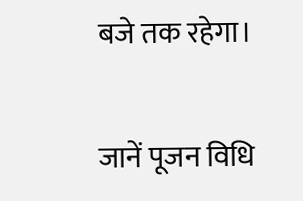बजे तक रहेगा।

जानें पूजन विधि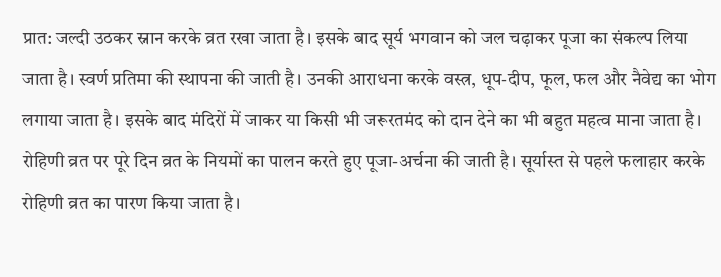प्रात: जल्दी उठकर स्नान करके व्रत रखा जाता है। इसके बाद सूर्य भगवान को जल चढ़ाकर पूजा का संकल्प लिया जाता है। स्वर्ण प्रतिमा की स्थापना की जाती है। उनकी आराधना करके वस्त्र, धूप-दीप, फूल, फल और नैवेद्य का भोग लगाया जाता है। इसके बाद मंदिरों में जाकर या किसी भी जरूरतमंद को दान देने का भी बहुत महत्व माना जाता है। रोहिणी व्रत पर पूरे दिन व्रत के नियमों का पालन करते हुए पूजा-अर्चना की जाती है। सूर्यास्‍त से पहले फलाहार करके रोहिणी व्रत का पारण किया जाता है।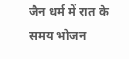जैन धर्म में रात के समय भोजन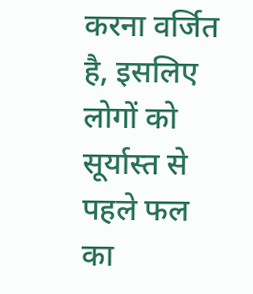करना वर्जित है, इसलिए लोगों को सूर्यास्त से पहले फल का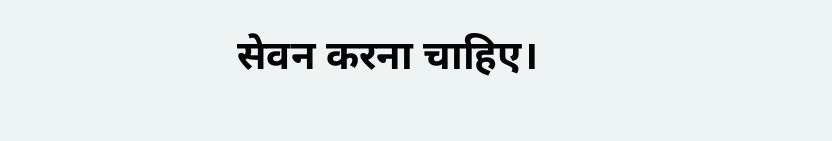सेवन करना चाहिए।